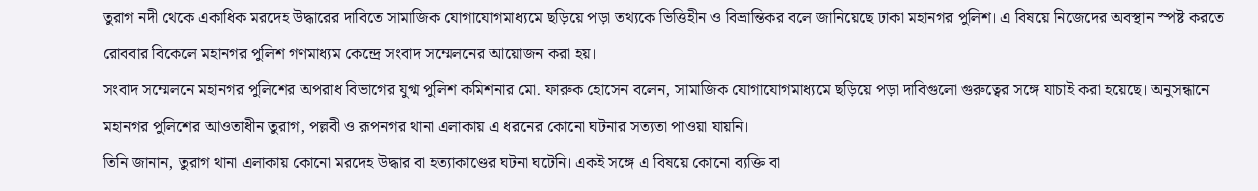তুরাগ নদী থেকে একাধিক মরদেহ উদ্ধারের দাবিতে সামাজিক যোগাযোগমাধ্যমে ছড়িয়ে পড়া তথ্যকে ভিত্তিহীন ও বিভ্রান্তিকর বলে জানিয়েছে ঢাকা মহানগর পুলিশ। এ বিষয়ে নিজেদের অবস্থান স্পষ্ট করতে রোববার বিকেলে মহানগর পুলিশ গণমাধ্যম কেন্দ্রে সংবাদ সম্মেলনের আয়োজন করা হয়।
সংবাদ সম্মেলনে মহানগর পুলিশের অপরাধ বিভাগের যুগ্ম পুলিশ কমিশনার মো. ফারুক হোসেন বলেন, সামাজিক যোগাযোগমাধ্যমে ছড়িয়ে পড়া দাবিগুলো গুরুত্বের সঙ্গে যাচাই করা হয়েছে। অনুসন্ধানে মহানগর পুলিশের আওতাধীন তুরাগ, পল্লবী ও রূপনগর থানা এলাকায় এ ধরনের কোনো ঘটনার সত্যতা পাওয়া যায়নি।
তিনি জানান, তুরাগ থানা এলাকায় কোনো মরদেহ উদ্ধার বা হত্যাকাণ্ডের ঘটনা ঘটেনি। একই সঙ্গে এ বিষয়ে কোনো ব্যক্তি বা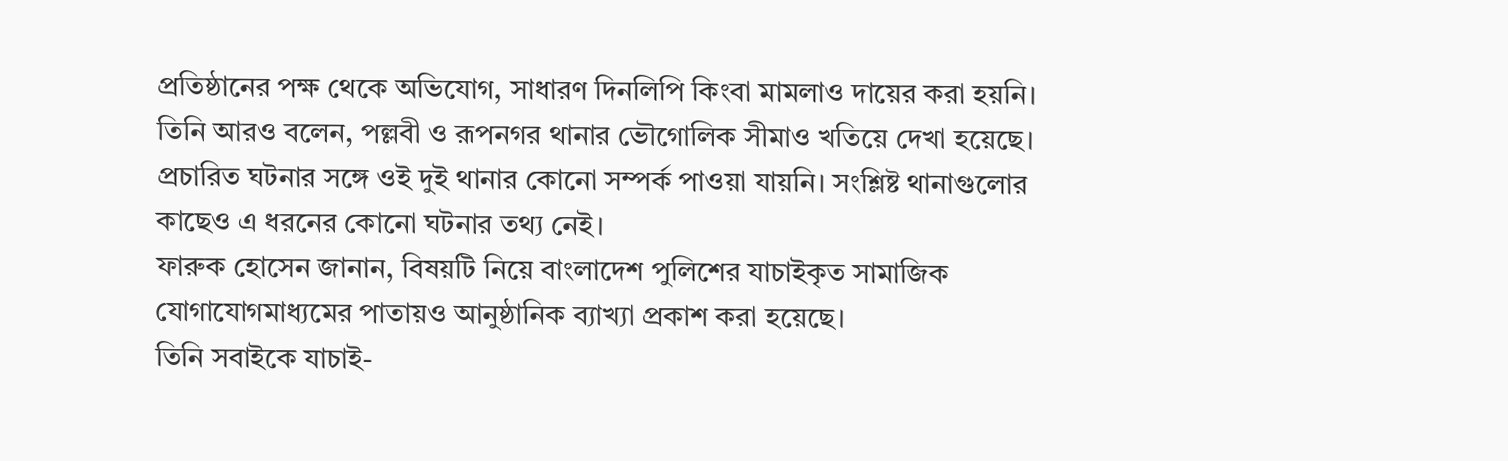প্রতিষ্ঠানের পক্ষ থেকে অভিযোগ, সাধারণ দিনলিপি কিংবা মামলাও দায়ের করা হয়নি।
তিনি আরও বলেন, পল্লবী ও রূপনগর থানার ভৌগোলিক সীমাও খতিয়ে দেখা হয়েছে। প্রচারিত ঘটনার সঙ্গে ওই দুই থানার কোনো সম্পর্ক পাওয়া যায়নি। সংশ্লিষ্ট থানাগুলোর কাছেও এ ধরনের কোনো ঘটনার তথ্য নেই।
ফারুক হোসেন জানান, বিষয়টি নিয়ে বাংলাদেশ পুলিশের যাচাইকৃত সামাজিক যোগাযোগমাধ্যমের পাতায়ও আনুষ্ঠানিক ব্যাখ্যা প্রকাশ করা হয়েছে।
তিনি সবাইকে যাচাই-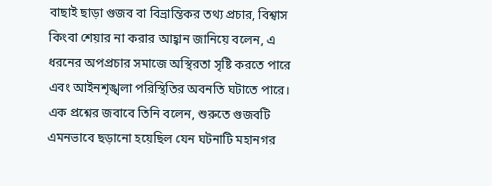বাছাই ছাড়া গুজব বা বিভ্রান্তিকর তথ্য প্রচার, বিশ্বাস কিংবা শেয়ার না করার আহ্বান জানিয়ে বলেন, এ ধরনের অপপ্রচার সমাজে অস্থিরতা সৃষ্টি করতে পারে এবং আইনশৃঙ্খলা পরিস্থিতির অবনতি ঘটাতে পারে।
এক প্রশ্নের জবাবে তিনি বলেন, শুরুতে গুজবটি এমনভাবে ছড়ানো হয়েছিল যেন ঘটনাটি মহানগর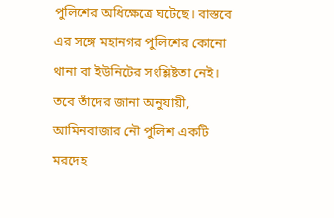পুলিশের অধিক্ষেত্রে ঘটেছে। বাস্তবে এর সঙ্গে মহানগর পুলিশের কোনো থানা বা ইউনিটের সংশ্লিষ্টতা নেই। তবে তাঁদের জানা অনুযায়ী, আমিনবাজার নৌ পুলিশ একটি মরদেহ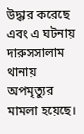উদ্ধার করেছে এবং এ ঘটনায় দারুসসালাম থানায় অপমৃত্যুর মামলা হয়েছে।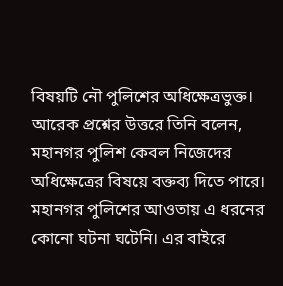বিষয়টি নৌ পুলিশের অধিক্ষেত্রভুক্ত।
আরেক প্রশ্নের উত্তরে তিনি বলেন, মহানগর পুলিশ কেবল নিজেদের অধিক্ষেত্রের বিষয়ে বক্তব্য দিতে পারে। মহানগর পুলিশের আওতায় এ ধরনের কোনো ঘটনা ঘটেনি। এর বাইরে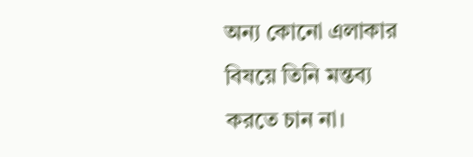অন্য কোনো এলাকার বিষয়ে তিনি মন্তব্য করতে চান না।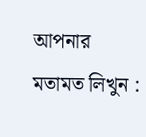আপনার মতামত লিখুন :